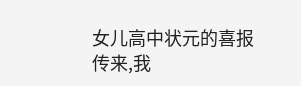女儿高中状元的喜报传来,我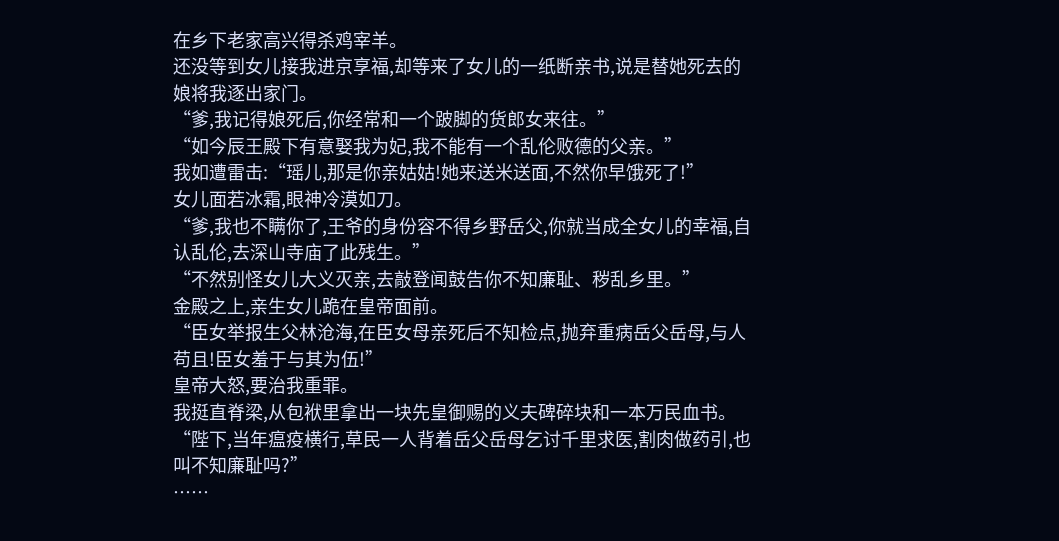在乡下老家高兴得杀鸡宰羊。
还没等到女儿接我进京享福,却等来了女儿的一纸断亲书,说是替她死去的娘将我逐出家门。
“爹,我记得娘死后,你经常和一个跛脚的货郎女来往。”
“如今辰王殿下有意娶我为妃,我不能有一个乱伦败德的父亲。”
我如遭雷击:“瑶儿,那是你亲姑姑!她来送米送面,不然你早饿死了!”
女儿面若冰霜,眼神冷漠如刀。
“爹,我也不瞒你了,王爷的身份容不得乡野岳父,你就当成全女儿的幸福,自认乱伦,去深山寺庙了此残生。”
“不然别怪女儿大义灭亲,去敲登闻鼓告你不知廉耻、秽乱乡里。”
金殿之上,亲生女儿跪在皇帝面前。
“臣女举报生父林沧海,在臣女母亲死后不知检点,抛弃重病岳父岳母,与人苟且!臣女羞于与其为伍!”
皇帝大怒,要治我重罪。
我挺直脊梁,从包袱里拿出一块先皇御赐的义夫碑碎块和一本万民血书。
“陛下,当年瘟疫横行,草民一人背着岳父岳母乞讨千里求医,割肉做药引,也叫不知廉耻吗?”
……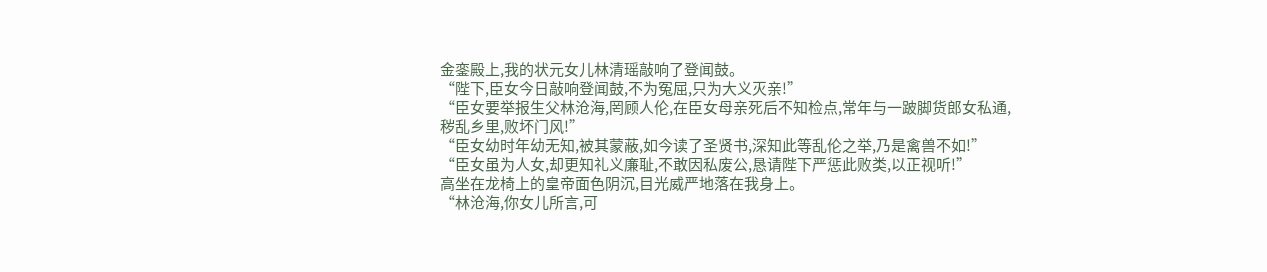金銮殿上,我的状元女儿林清瑶敲响了登闻鼓。
“陛下,臣女今日敲响登闻鼓,不为冤屈,只为大义灭亲!”
“臣女要举报生父林沧海,罔顾人伦,在臣女母亲死后不知检点,常年与一跛脚货郎女私通,秽乱乡里,败坏门风!”
“臣女幼时年幼无知,被其蒙蔽,如今读了圣贤书,深知此等乱伦之举,乃是禽兽不如!”
“臣女虽为人女,却更知礼义廉耻,不敢因私废公,恳请陛下严惩此败类,以正视听!”
高坐在龙椅上的皇帝面色阴沉,目光威严地落在我身上。
“林沧海,你女儿所言,可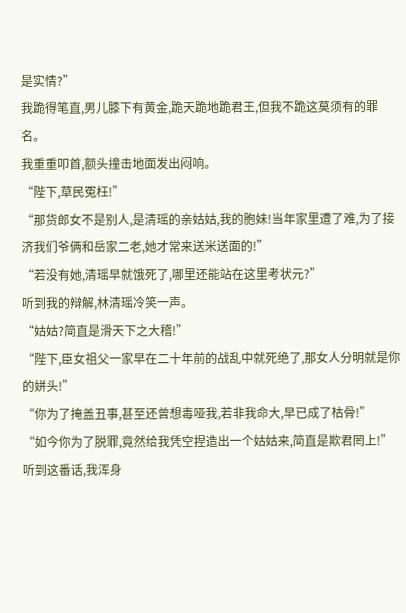是实情?”
我跪得笔直,男儿膝下有黄金,跪天跪地跪君王,但我不跪这莫须有的罪名。
我重重叩首,额头撞击地面发出闷响。
“陛下,草民冤枉!”
“那货郎女不是别人,是清瑶的亲姑姑,我的胞妹!当年家里遭了难,为了接济我们爷俩和岳家二老,她才常来送米送面的!”
“若没有她,清瑶早就饿死了,哪里还能站在这里考状元?”
听到我的辩解,林清瑶冷笑一声。
“姑姑?简直是滑天下之大稽!”
“陛下,臣女祖父一家早在二十年前的战乱中就死绝了,那女人分明就是你的姘头!”
“你为了掩盖丑事,甚至还曾想毒哑我,若非我命大,早已成了枯骨!”
“如今你为了脱罪,竟然给我凭空捏造出一个姑姑来,简直是欺君罔上!”
听到这番话,我浑身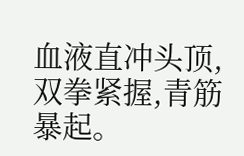血液直冲头顶,双拳紧握,青筋暴起。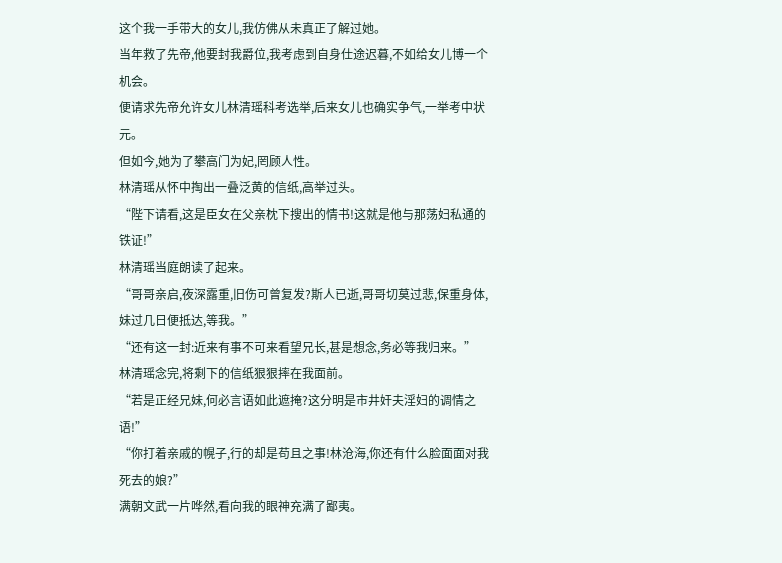这个我一手带大的女儿,我仿佛从未真正了解过她。
当年救了先帝,他要封我爵位,我考虑到自身仕途迟暮,不如给女儿博一个机会。
便请求先帝允许女儿林清瑶科考选举,后来女儿也确实争气,一举考中状元。
但如今,她为了攀高门为妃,罔顾人性。
林清瑶从怀中掏出一叠泛黄的信纸,高举过头。
“陛下请看,这是臣女在父亲枕下搜出的情书!这就是他与那荡妇私通的铁证!”
林清瑶当庭朗读了起来。
“哥哥亲启,夜深露重,旧伤可曾复发?斯人已逝,哥哥切莫过悲,保重身体,妹过几日便抵达,等我。”
“还有这一封:近来有事不可来看望兄长,甚是想念,务必等我归来。”
林清瑶念完,将剩下的信纸狠狠摔在我面前。
“若是正经兄妹,何必言语如此遮掩?这分明是市井奸夫淫妇的调情之语!”
“你打着亲戚的幌子,行的却是苟且之事!林沧海,你还有什么脸面面对我死去的娘?”
满朝文武一片哗然,看向我的眼神充满了鄙夷。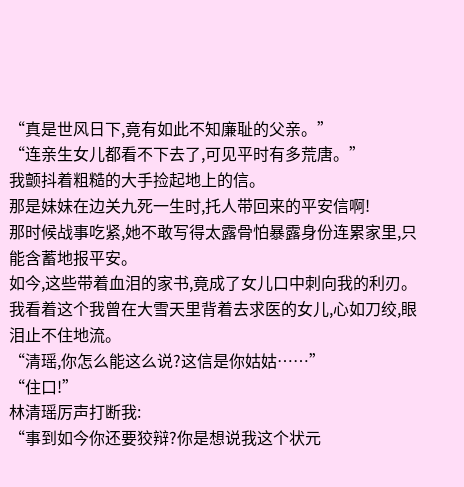“真是世风日下,竟有如此不知廉耻的父亲。”
“连亲生女儿都看不下去了,可见平时有多荒唐。”
我颤抖着粗糙的大手捡起地上的信。
那是妹妹在边关九死一生时,托人带回来的平安信啊!
那时候战事吃紧,她不敢写得太露骨怕暴露身份连累家里,只能含蓄地报平安。
如今,这些带着血泪的家书,竟成了女儿口中刺向我的利刃。
我看着这个我曾在大雪天里背着去求医的女儿,心如刀绞,眼泪止不住地流。
“清瑶,你怎么能这么说?这信是你姑姑……”
“住口!”
林清瑶厉声打断我:
“事到如今你还要狡辩?你是想说我这个状元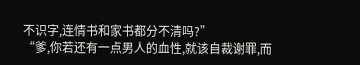不识字,连情书和家书都分不清吗?”
“爹,你若还有一点男人的血性,就该自裁谢罪,而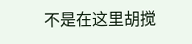不是在这里胡搅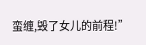蛮缠,毁了女儿的前程!”